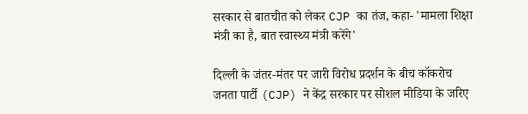सरकार से बातचीत को लेकर CJP का तंज, कहा- 'मामला शिक्षा मंत्री का है, बात स्वास्थ्य मंत्री करेंगे'

दिल्ली के जंतर-मंतर पर जारी विरोध प्रदर्शन के बीच कॉकरोच जनता पार्टी (CJP) ने केंद्र सरकार पर सोशल मीडिया के जरिए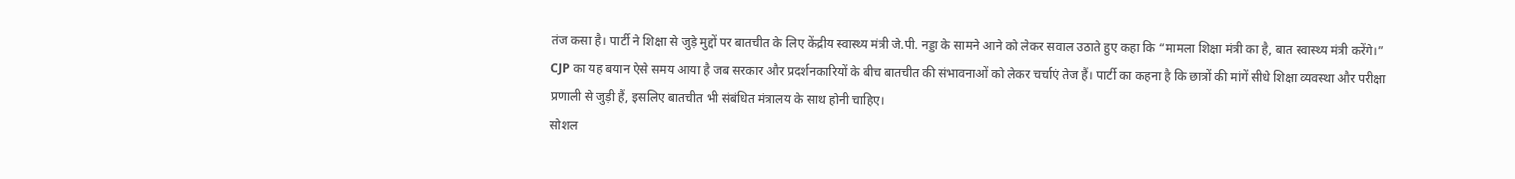तंज कसा है। पार्टी ने शिक्षा से जुड़े मुद्दों पर बातचीत के लिए केंद्रीय स्वास्थ्य मंत्री जे.पी. नड्डा के सामने आने को लेकर सवाल उठाते हुए कहा कि “मामला शिक्षा मंत्री का है, बात स्वास्थ्य मंत्री करेंगे।”
CJP का यह बयान ऐसे समय आया है जब सरकार और प्रदर्शनकारियों के बीच बातचीत की संभावनाओं को लेकर चर्चाएं तेज हैं। पार्टी का कहना है कि छात्रों की मांगें सीधे शिक्षा व्यवस्था और परीक्षा प्रणाली से जुड़ी हैं, इसलिए बातचीत भी संबंधित मंत्रालय के साथ होनी चाहिए।
सोशल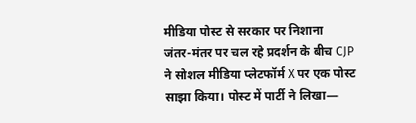मीडिया पोस्ट से सरकार पर निशाना
जंतर-मंतर पर चल रहे प्रदर्शन के बीच CJP ने सोशल मीडिया प्लेटफॉर्म X पर एक पोस्ट साझा किया। पोस्ट में पार्टी ने लिखा—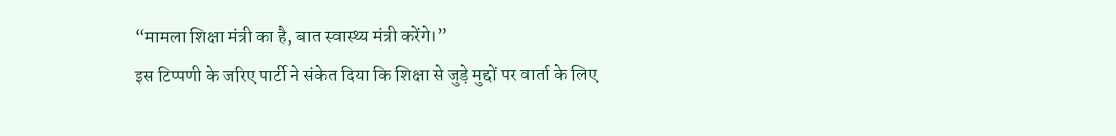“मामला शिक्षा मंत्री का है, बात स्वास्थ्य मंत्री करेंगे।”
इस टिप्पणी के जरिए पार्टी ने संकेत दिया कि शिक्षा से जुड़े मुद्दों पर वार्ता के लिए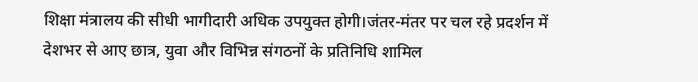शिक्षा मंत्रालय की सीधी भागीदारी अधिक उपयुक्त होगी।जंतर-मंतर पर चल रहे प्रदर्शन में देशभर से आए छात्र, युवा और विभिन्न संगठनों के प्रतिनिधि शामिल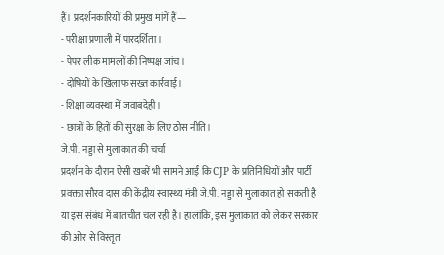हैं। प्रदर्शनकारियों की प्रमुख मांगें हैं—
- परीक्षा प्रणाली में पारदर्शिता।
- पेपर लीक मामलों की निष्पक्ष जांच।
- दोषियों के खिलाफ सख्त कार्रवाई।
- शिक्षा व्यवस्था में जवाबदेही।
- छात्रों के हितों की सुरक्षा के लिए ठोस नीति।
जे.पी. नड्डा से मुलाकात की चर्चा
प्रदर्शन के दौरान ऐसी खबरें भी सामने आईं कि CJP के प्रतिनिधियों और पार्टी प्रवक्ता सौरव दास की केंद्रीय स्वास्थ्य मंत्री जे.पी. नड्डा से मुलाकात हो सकती है या इस संबंध में बातचीत चल रही है। हालांकि, इस मुलाकात को लेकर सरकार की ओर से विस्तृत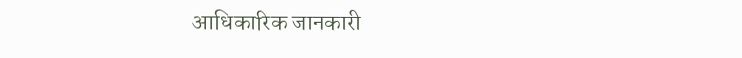आधिकारिक जानकारी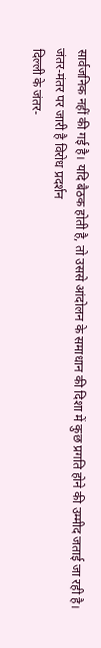सार्वजनिक नहीं की गई है। यदि बैठक होती है, तो उससे आंदोलन के समाधान की दिशा में कुछ प्रगति होने की उम्मीद जताई जा रही है।
जंतर-मंतर पर जारी है विरोध प्रदर्शन
दिल्ली के जंतर-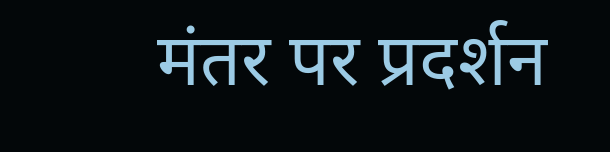मंतर पर प्रदर्शन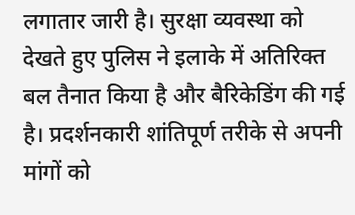लगातार जारी है। सुरक्षा व्यवस्था को देखते हुए पुलिस ने इलाके में अतिरिक्त बल तैनात किया है और बैरिकेडिंग की गई है। प्रदर्शनकारी शांतिपूर्ण तरीके से अपनी मांगों को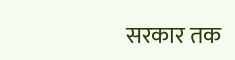सरकार तक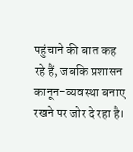पहुंचाने की बात कह रहे हैं, जबकि प्रशासन कानून-व्यवस्था बनाए रखने पर जोर दे रहा है।